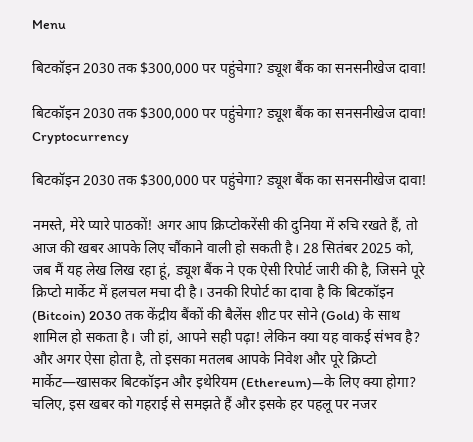Menu

बिटकॉइन 2030 तक $300,000 पर पहुंचेगा? ड्यूश बैंक का सनसनीखेज दावा!

बिटकॉइन 2030 तक $300,000 पर पहुंचेगा? ड्यूश बैंक का सनसनीखेज दावा!
Cryptocurrency

बिटकॉइन 2030 तक $300,000 पर पहुंचेगा? ड्यूश बैंक का सनसनीखेज दावा!

नमस्ते, मेरे प्यारे पाठकों! अगर आप क्रिप्टोकरेंसी की दुनिया में रुचि रखते हैं, तो आज की खबर आपके लिए चौंकाने वाली हो सकती है। 28 सितंबर 2025 को, जब मैं यह लेख लिख रहा हूं, ड्यूश बैंक ने एक ऐसी रिपोर्ट जारी की है, जिसने पूरे क्रिप्टो मार्केट में हलचल मचा दी है। उनकी रिपोर्ट का दावा है कि बिटकॉइन (Bitcoin) 2030 तक केंद्रीय बैंकों की बैलेंस शीट पर सोने (Gold) के साथ शामिल हो सकता है। जी हां, आपने सही पढ़ा! लेकिन क्या यह वाकई संभव है? और अगर ऐसा होता है, तो इसका मतलब आपके निवेश और पूरे क्रिप्टो मार्केट—खासकर बिटकॉइन और इथेरियम (Ethereum)—के लिए क्या होगा? चलिए, इस खबर को गहराई से समझते हैं और इसके हर पहलू पर नजर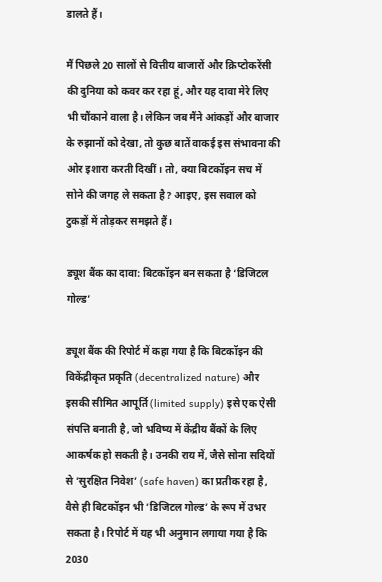डालते हैं।

मैं पिछले 20 सालों से वित्तीय बाजारों और क्रिप्टोकरेंसी की दुनिया को कवर कर रहा हूं, और यह दावा मेरे लिए भी चौंकाने वाला है। लेकिन जब मैंने आंकड़ों और बाजार के रुझानों को देखा, तो कुछ बातें वाकई इस संभावना की ओर इशारा करती दिखीं। तो, क्या बिटकॉइन सच में सोने की जगह ले सकता है? आइए, इस सवाल को टुकड़ों में तोड़कर समझते हैं।

ड्यूश बैंक का दावा: बिटकॉइन बन सकता है ‘डिजिटल गोल्ड’

ड्यूश बैंक की रिपोर्ट में कहा गया है कि बिटकॉइन की विकेंद्रीकृत प्रकृति (decentralized nature) और इसकी सीमित आपूर्ति (limited supply) इसे एक ऐसी संपत्ति बनाती है, जो भविष्य में केंद्रीय बैंकों के लिए आकर्षक हो सकती है। उनकी राय में, जैसे सोना सदियों से ‘सुरक्षित निवेश’ (safe haven) का प्रतीक रहा है, वैसे ही बिटकॉइन भी ‘डिजिटल गोल्ड’ के रूप में उभर सकता है। रिपोर्ट में यह भी अनुमान लगाया गया है कि 2030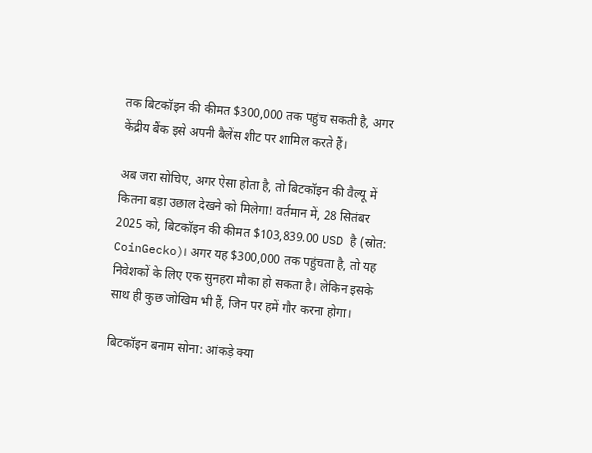तक बिटकॉइन की कीमत $300,000 तक पहुंच सकती है, अगर केंद्रीय बैंक इसे अपनी बैलेंस शीट पर शामिल करते हैं।

अब जरा सोचिए, अगर ऐसा होता है, तो बिटकॉइन की वैल्यू में कितना बड़ा उछाल देखने को मिलेगा! वर्तमान में, 28 सितंबर 2025 को, बिटकॉइन की कीमत $103,839.00 USD है (स्रोत: CoinGecko)। अगर यह $300,000 तक पहुंचता है, तो यह निवेशकों के लिए एक सुनहरा मौका हो सकता है। लेकिन इसके साथ ही कुछ जोखिम भी हैं, जिन पर हमें गौर करना होगा।

बिटकॉइन बनाम सोना: आंकड़े क्या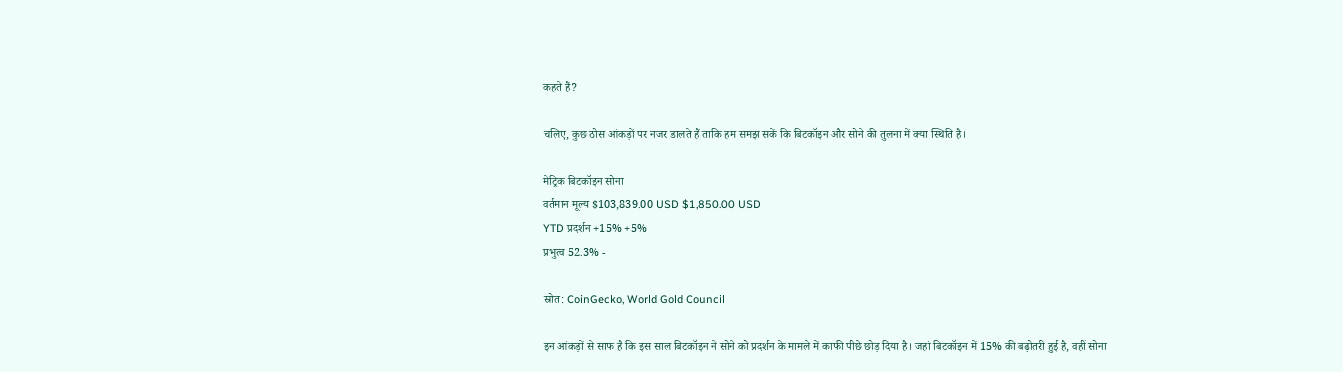कहते हैं?

चलिए, कुछ ठोस आंकड़ों पर नजर डालते हैं ताकि हम समझ सकें कि बिटकॉइन और सोने की तुलना में क्या स्थिति है।

मेट्रिक बिटकॉइन सोना
वर्तमान मूल्य $103,839.00 USD $1,850.00 USD
YTD प्रदर्शन +15% +5%
प्रभुत्व 52.3% -

स्रोत: CoinGecko, World Gold Council

इन आंकड़ों से साफ है कि इस साल बिटकॉइन ने सोने को प्रदर्शन के मामले में काफी पीछे छोड़ दिया है। जहां बिटकॉइन में 15% की बढ़ोतरी हुई है, वहीं सोना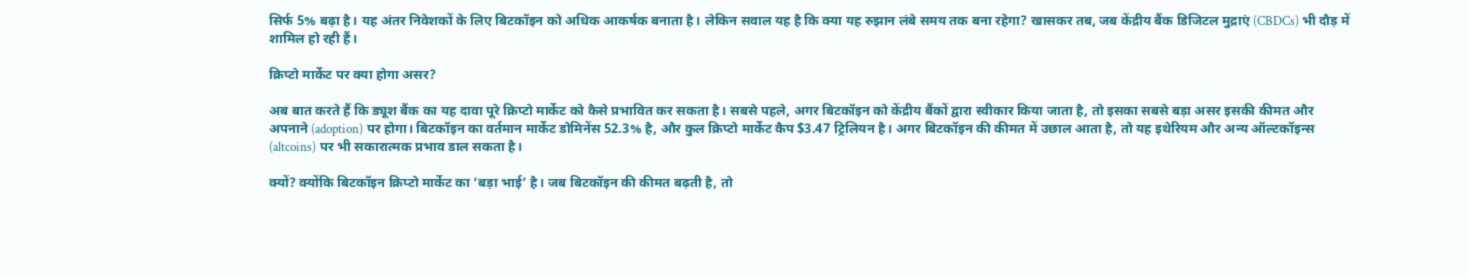सिर्फ 5% बढ़ा है। यह अंतर निवेशकों के लिए बिटकॉइन को अधिक आकर्षक बनाता है। लेकिन सवाल यह है कि क्या यह रुझान लंबे समय तक बना रहेगा? खासकर तब, जब केंद्रीय बैंक डिजिटल मुद्राएं (CBDCs) भी दौड़ में शामिल हो रही हैं।

क्रिप्टो मार्केट पर क्या होगा असर?

अब बात करते हैं कि ड्यूश बैंक का यह दावा पूरे क्रिप्टो मार्केट को कैसे प्रभावित कर सकता है। सबसे पहले, अगर बिटकॉइन को केंद्रीय बैंकों द्वारा स्वीकार किया जाता है, तो इसका सबसे बड़ा असर इसकी कीमत और अपनाने (adoption) पर होगा। बिटकॉइन का वर्तमान मार्केट डोमिनेंस 52.3% है, और कुल क्रिप्टो मार्केट कैप $3.47 ट्रिलियन है। अगर बिटकॉइन की कीमत में उछाल आता है, तो यह इथेरियम और अन्य ऑल्टकॉइन्स (altcoins) पर भी सकारात्मक प्रभाव डाल सकता है।

क्यों? क्योंकि बिटकॉइन क्रिप्टो मार्केट का ‘बड़ा भाई’ है। जब बिटकॉइन की कीमत बढ़ती है, तो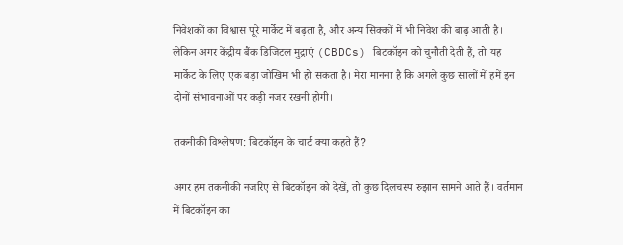निवेशकों का विश्वास पूरे मार्केट में बढ़ता है, और अन्य सिक्कों में भी निवेश की बाढ़ आती है। लेकिन अगर केंद्रीय बैंक डिजिटल मुद्राएं (CBDCs) बिटकॉइन को चुनौती देती हैं, तो यह मार्केट के लिए एक बड़ा जोखिम भी हो सकता है। मेरा मानना है कि अगले कुछ सालों में हमें इन दोनों संभावनाओं पर कड़ी नजर रखनी होगी।

तकनीकी विश्लेषण: बिटकॉइन के चार्ट क्या कहते हैं?

अगर हम तकनीकी नजरिए से बिटकॉइन को देखें, तो कुछ दिलचस्प रुझान सामने आते हैं। वर्तमान में बिटकॉइन का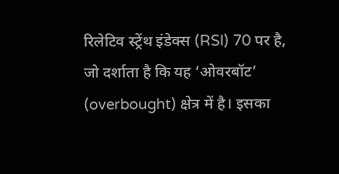रिलेटिव स्ट्रेंथ इंडेक्स (RSI) 70 पर है, जो दर्शाता है कि यह ‘ओवरबॉट’ (overbought) क्षेत्र में है। इसका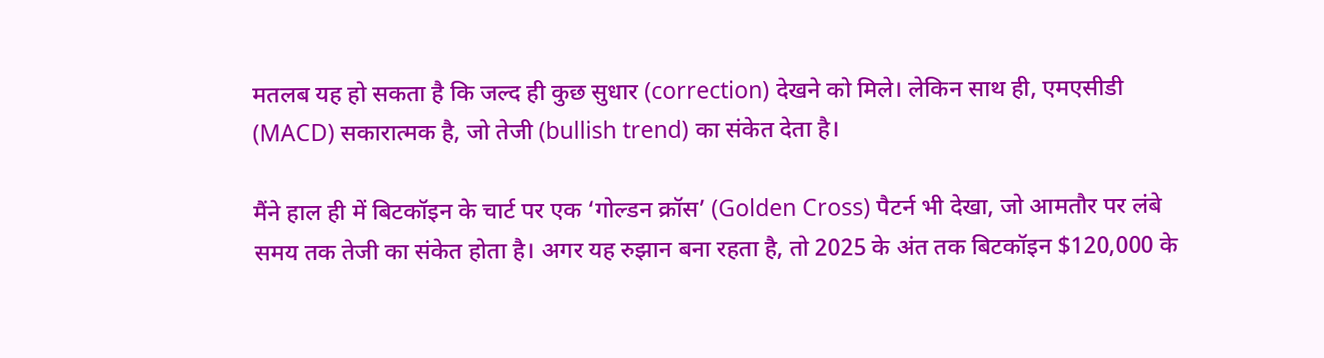मतलब यह हो सकता है कि जल्द ही कुछ सुधार (correction) देखने को मिले। लेकिन साथ ही, एमएसीडी (MACD) सकारात्मक है, जो तेजी (bullish trend) का संकेत देता है।

मैंने हाल ही में बिटकॉइन के चार्ट पर एक ‘गोल्डन क्रॉस’ (Golden Cross) पैटर्न भी देखा, जो आमतौर पर लंबे समय तक तेजी का संकेत होता है। अगर यह रुझान बना रहता है, तो 2025 के अंत तक बिटकॉइन $120,000 के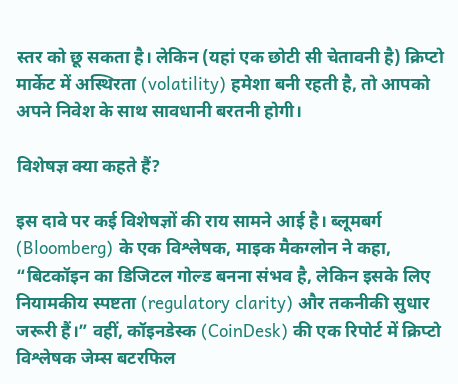स्तर को छू सकता है। लेकिन (यहां एक छोटी सी चेतावनी है) क्रिप्टो मार्केट में अस्थिरता (volatility) हमेशा बनी रहती है, तो आपको अपने निवेश के साथ सावधानी बरतनी होगी।

विशेषज्ञ क्या कहते हैं?

इस दावे पर कई विशेषज्ञों की राय सामने आई है। ब्लूमबर्ग (Bloomberg) के एक विश्लेषक, माइक मैकग्लोन ने कहा, “बिटकॉइन का डिजिटल गोल्ड बनना संभव है, लेकिन इसके लिए नियामकीय स्पष्टता (regulatory clarity) और तकनीकी सुधार जरूरी हैं।” वहीं, कॉइनडेस्क (CoinDesk) की एक रिपोर्ट में क्रिप्टो विश्लेषक जेम्स बटरफिल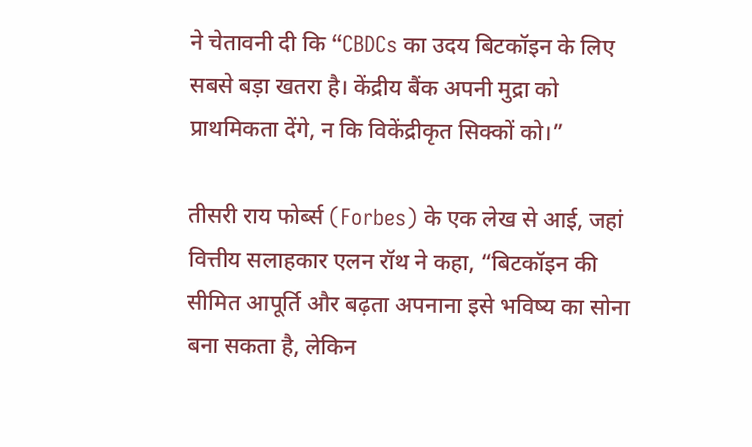ने चेतावनी दी कि “CBDCs का उदय बिटकॉइन के लिए सबसे बड़ा खतरा है। केंद्रीय बैंक अपनी मुद्रा को प्राथमिकता देंगे, न कि विकेंद्रीकृत सिक्कों को।”

तीसरी राय फोर्ब्स (Forbes) के एक लेख से आई, जहां वित्तीय सलाहकार एलन रॉथ ने कहा, “बिटकॉइन की सीमित आपूर्ति और बढ़ता अपनाना इसे भविष्य का सोना बना सकता है, लेकिन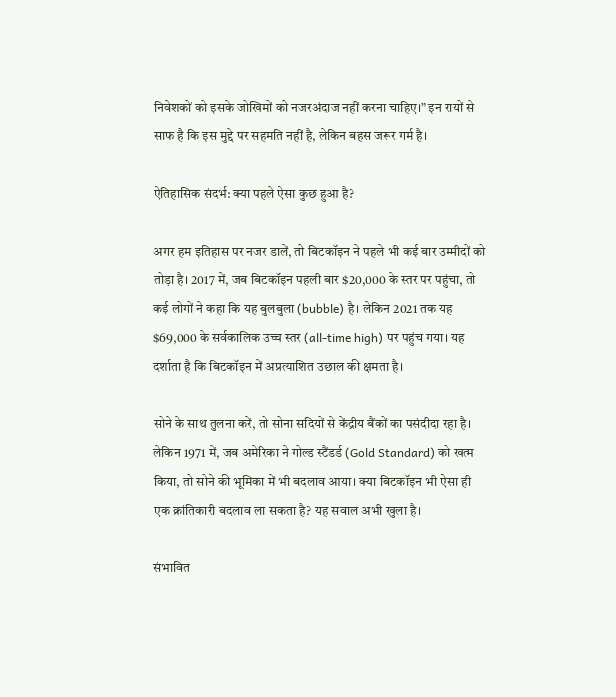निवेशकों को इसके जोखिमों को नजरअंदाज नहीं करना चाहिए।” इन रायों से साफ है कि इस मुद्दे पर सहमति नहीं है, लेकिन बहस जरूर गर्म है।

ऐतिहासिक संदर्भ: क्या पहले ऐसा कुछ हुआ है?

अगर हम इतिहास पर नजर डालें, तो बिटकॉइन ने पहले भी कई बार उम्मीदों को तोड़ा है। 2017 में, जब बिटकॉइन पहली बार $20,000 के स्तर पर पहुंचा, तो कई लोगों ने कहा कि यह बुलबुला (bubble) है। लेकिन 2021 तक यह $69,000 के सर्वकालिक उच्च स्तर (all-time high) पर पहुंच गया। यह दर्शाता है कि बिटकॉइन में अप्रत्याशित उछाल की क्षमता है।

सोने के साथ तुलना करें, तो सोना सदियों से केंद्रीय बैंकों का पसंदीदा रहा है। लेकिन 1971 में, जब अमेरिका ने गोल्ड स्टैंडर्ड (Gold Standard) को खत्म किया, तो सोने की भूमिका में भी बदलाव आया। क्या बिटकॉइन भी ऐसा ही एक क्रांतिकारी बदलाव ला सकता है? यह सवाल अभी खुला है।

संभावित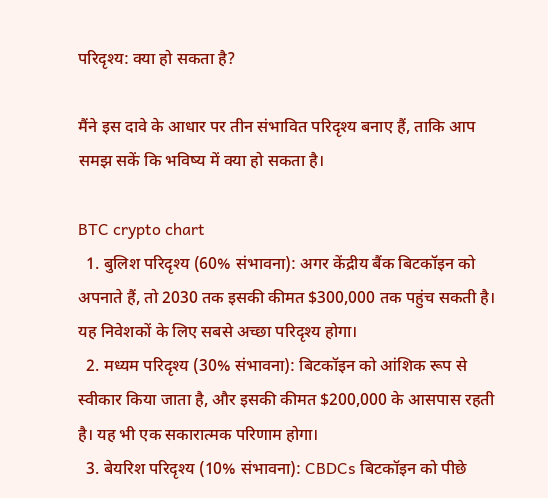परिदृश्य: क्या हो सकता है?

मैंने इस दावे के आधार पर तीन संभावित परिदृश्य बनाए हैं, ताकि आप समझ सकें कि भविष्य में क्या हो सकता है।

BTC crypto chart
  1. बुलिश परिदृश्य (60% संभावना): अगर केंद्रीय बैंक बिटकॉइन को अपनाते हैं, तो 2030 तक इसकी कीमत $300,000 तक पहुंच सकती है। यह निवेशकों के लिए सबसे अच्छा परिदृश्य होगा।
  2. मध्यम परिदृश्य (30% संभावना): बिटकॉइन को आंशिक रूप से स्वीकार किया जाता है, और इसकी कीमत $200,000 के आसपास रहती है। यह भी एक सकारात्मक परिणाम होगा।
  3. बेयरिश परिदृश्य (10% संभावना): CBDCs बिटकॉइन को पीछे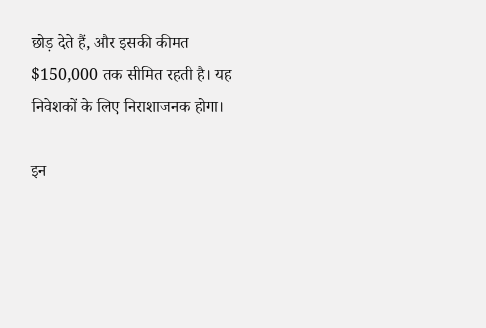छोड़ देते हैं, और इसकी कीमत $150,000 तक सीमित रहती है। यह निवेशकों के लिए निराशाजनक होगा।

इन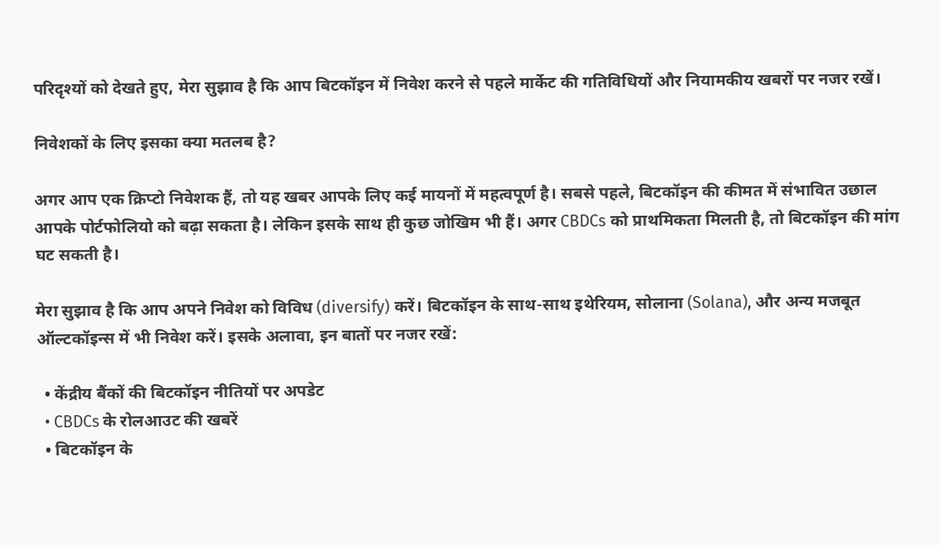परिदृश्यों को देखते हुए, मेरा सुझाव है कि आप बिटकॉइन में निवेश करने से पहले मार्केट की गतिविधियों और नियामकीय खबरों पर नजर रखें।

निवेशकों के लिए इसका क्या मतलब है?

अगर आप एक क्रिप्टो निवेशक हैं, तो यह खबर आपके लिए कई मायनों में महत्वपूर्ण है। सबसे पहले, बिटकॉइन की कीमत में संभावित उछाल आपके पोर्टफोलियो को बढ़ा सकता है। लेकिन इसके साथ ही कुछ जोखिम भी हैं। अगर CBDCs को प्राथमिकता मिलती है, तो बिटकॉइन की मांग घट सकती है।

मेरा सुझाव है कि आप अपने निवेश को विविध (diversify) करें। बिटकॉइन के साथ-साथ इथेरियम, सोलाना (Solana), और अन्य मजबूत ऑल्टकॉइन्स में भी निवेश करें। इसके अलावा, इन बातों पर नजर रखें:

  • केंद्रीय बैंकों की बिटकॉइन नीतियों पर अपडेट
  • CBDCs के रोलआउट की खबरें
  • बिटकॉइन के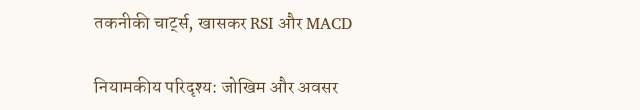तकनीकी चार्ट्स, खासकर RSI और MACD

नियामकीय परिदृश्य: जोखिम और अवसर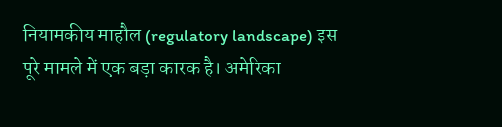नियामकीय माहौल (regulatory landscape) इस पूरे मामले में एक बड़ा कारक है। अमेरिका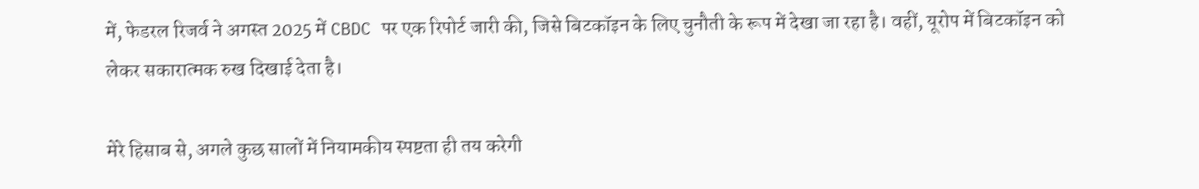में, फेडरल रिजर्व ने अगस्त 2025 में CBDC पर एक रिपोर्ट जारी की, जिसे बिटकॉइन के लिए चुनौती के रूप में देखा जा रहा है। वहीं, यूरोप में बिटकॉइन को लेकर सकारात्मक रुख दिखाई देता है।

मेरे हिसाब से, अगले कुछ सालों में नियामकीय स्पष्टता ही तय करेगी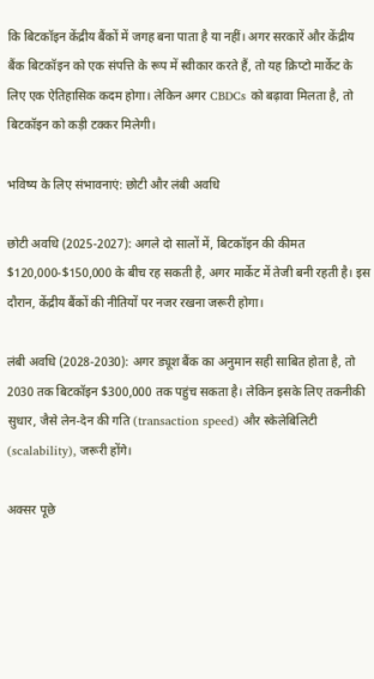कि बिटकॉइन केंद्रीय बैंकों में जगह बना पाता है या नहीं। अगर सरकारें और केंद्रीय बैंक बिटकॉइन को एक संपत्ति के रूप में स्वीकार करते हैं, तो यह क्रिप्टो मार्केट के लिए एक ऐतिहासिक कदम होगा। लेकिन अगर CBDCs को बढ़ावा मिलता है, तो बिटकॉइन को कड़ी टक्कर मिलेगी।

भविष्य के लिए संभावनाएं: छोटी और लंबी अवधि

छोटी अवधि (2025-2027): अगले दो सालों में, बिटकॉइन की कीमत $120,000-$150,000 के बीच रह सकती है, अगर मार्केट में तेजी बनी रहती है। इस दौरान, केंद्रीय बैंकों की नीतियों पर नजर रखना जरूरी होगा।

लंबी अवधि (2028-2030): अगर ड्यूश बैंक का अनुमान सही साबित होता है, तो 2030 तक बिटकॉइन $300,000 तक पहुंच सकता है। लेकिन इसके लिए तकनीकी सुधार, जैसे लेन-देन की गति (transaction speed) और स्केलेबिलिटी (scalability), जरूरी होंगे।

अक्सर पूछे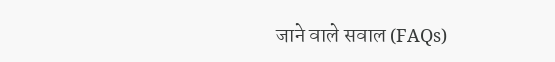जाने वाले सवाल (FAQs)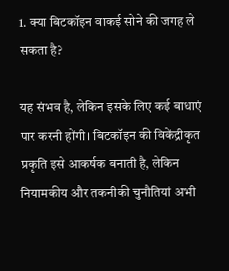1. क्या बिटकॉइन वाकई सोने की जगह ले सकता है?

यह संभव है, लेकिन इसके लिए कई बाधाएं पार करनी होंगी। बिटकॉइन की विकेंद्रीकृत प्रकृति इसे आकर्षक बनाती है, लेकिन नियामकीय और तकनीकी चुनौतियां अभी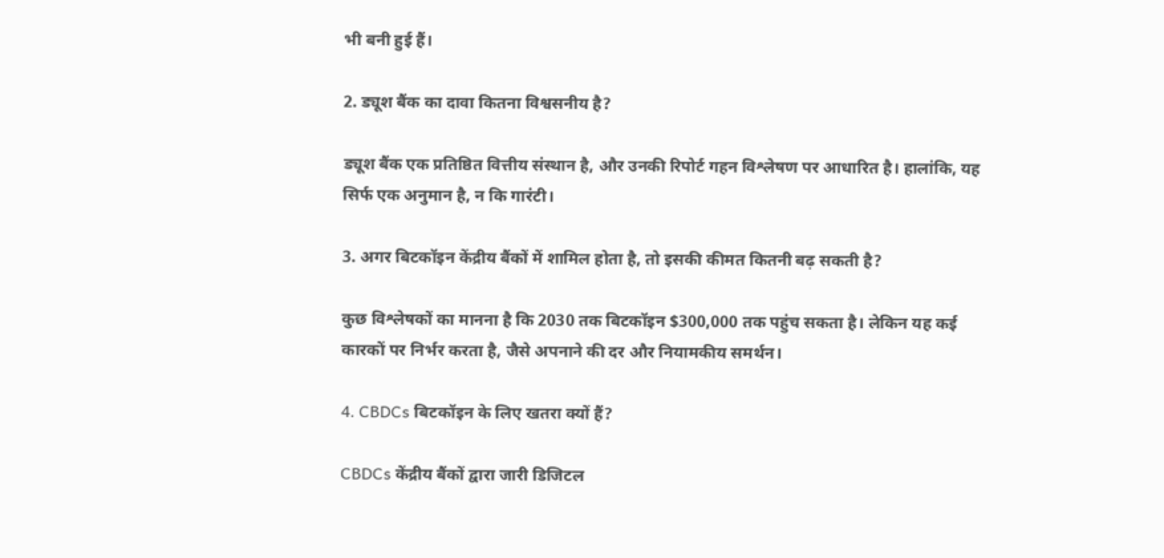भी बनी हुई हैं।

2. ड्यूश बैंक का दावा कितना विश्वसनीय है?

ड्यूश बैंक एक प्रतिष्ठित वित्तीय संस्थान है, और उनकी रिपोर्ट गहन विश्लेषण पर आधारित है। हालांकि, यह सिर्फ एक अनुमान है, न कि गारंटी।

3. अगर बिटकॉइन केंद्रीय बैंकों में शामिल होता है, तो इसकी कीमत कितनी बढ़ सकती है?

कुछ विश्लेषकों का मानना है कि 2030 तक बिटकॉइन $300,000 तक पहुंच सकता है। लेकिन यह कई कारकों पर निर्भर करता है, जैसे अपनाने की दर और नियामकीय समर्थन।

4. CBDCs बिटकॉइन के लिए खतरा क्यों हैं?

CBDCs केंद्रीय बैंकों द्वारा जारी डिजिटल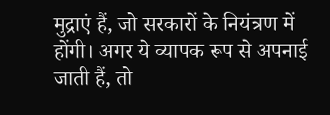मुद्राएं हैं, जो सरकारों के नियंत्रण में होंगी। अगर ये व्यापक रूप से अपनाई जाती हैं, तो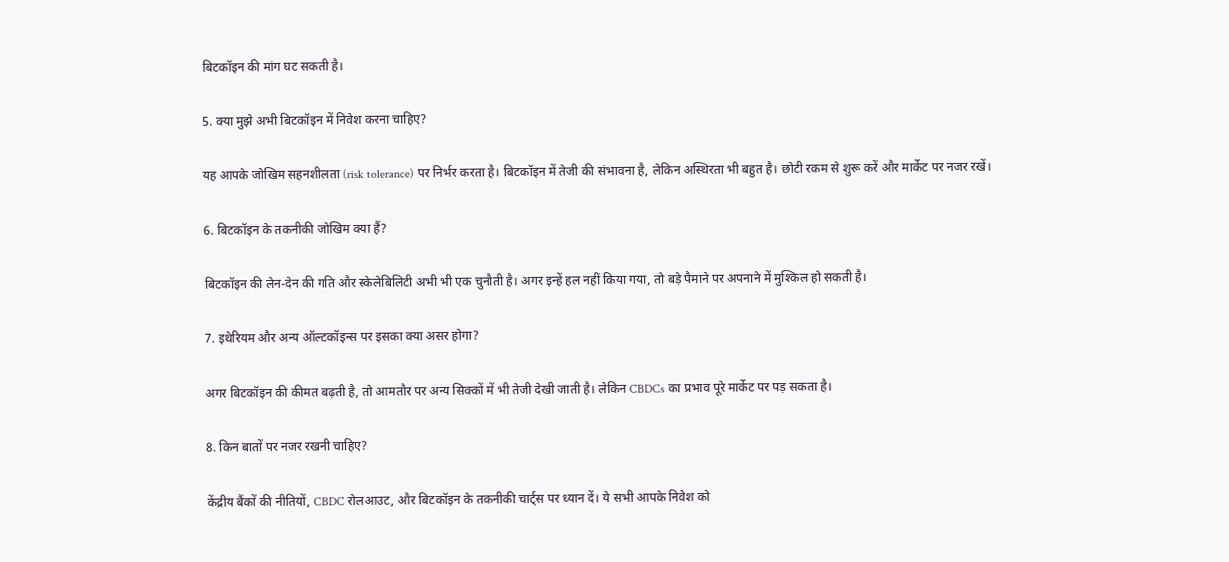बिटकॉइन की मांग घट सकती है।

5. क्या मुझे अभी बिटकॉइन में निवेश करना चाहिए?

यह आपके जोखिम सहनशीलता (risk tolerance) पर निर्भर करता है। बिटकॉइन में तेजी की संभावना है, लेकिन अस्थिरता भी बहुत है। छोटी रकम से शुरू करें और मार्केट पर नजर रखें।

6. बिटकॉइन के तकनीकी जोखिम क्या हैं?

बिटकॉइन की लेन-देन की गति और स्केलेबिलिटी अभी भी एक चुनौती है। अगर इन्हें हल नहीं किया गया, तो बड़े पैमाने पर अपनाने में मुश्किल हो सकती है।

7. इथेरियम और अन्य ऑल्टकॉइन्स पर इसका क्या असर होगा?

अगर बिटकॉइन की कीमत बढ़ती है, तो आमतौर पर अन्य सिक्कों में भी तेजी देखी जाती है। लेकिन CBDCs का प्रभाव पूरे मार्केट पर पड़ सकता है।

8. किन बातों पर नजर रखनी चाहिए?

केंद्रीय बैंकों की नीतियों, CBDC रोलआउट, और बिटकॉइन के तकनीकी चार्ट्स पर ध्यान दें। ये सभी आपके निवेश को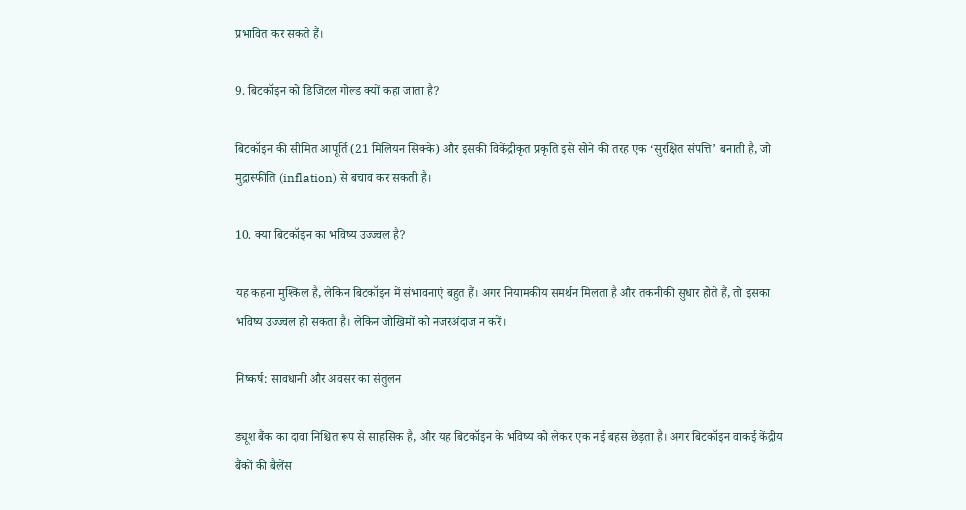प्रभावित कर सकते हैं।

9. बिटकॉइन को डिजिटल गोल्ड क्यों कहा जाता है?

बिटकॉइन की सीमित आपूर्ति (21 मिलियन सिक्के) और इसकी विकेंद्रीकृत प्रकृति इसे सोने की तरह एक ‘सुरक्षित संपत्ति’ बनाती है, जो मुद्रास्फीति (inflation) से बचाव कर सकती है।

10. क्या बिटकॉइन का भविष्य उज्ज्वल है?

यह कहना मुश्किल है, लेकिन बिटकॉइन में संभावनाएं बहुत हैं। अगर नियामकीय समर्थन मिलता है और तकनीकी सुधार होते हैं, तो इसका भविष्य उज्ज्वल हो सकता है। लेकिन जोखिमों को नजरअंदाज न करें।

निष्कर्ष: सावधानी और अवसर का संतुलन

ड्यूश बैंक का दावा निश्चित रूप से साहसिक है, और यह बिटकॉइन के भविष्य को लेकर एक नई बहस छेड़ता है। अगर बिटकॉइन वाकई केंद्रीय बैंकों की बैलेंस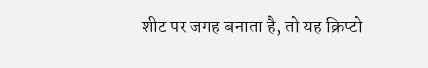शीट पर जगह बनाता है, तो यह क्रिप्टो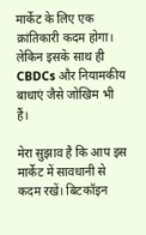मार्केट के लिए एक क्रांतिकारी कदम होगा। लेकिन इसके साथ ही CBDCs और नियामकीय बाधाएं जैसे जोखिम भी हैं।

मेरा सुझाव है कि आप इस मार्केट में सावधानी से कदम रखें। बिटकॉइन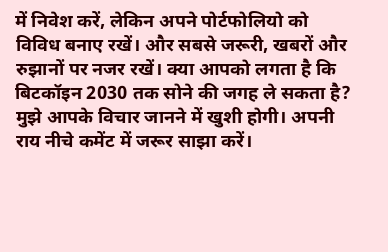में निवेश करें, लेकिन अपने पोर्टफोलियो को विविध बनाए रखें। और सबसे जरूरी, खबरों और रुझानों पर नजर रखें। क्या आपको लगता है कि बिटकॉइन 2030 तक सोने की जगह ले सकता है? मुझे आपके विचार जानने में खुशी होगी। अपनी राय नीचे कमेंट में जरूर साझा करें।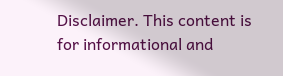Disclaimer. This content is for informational and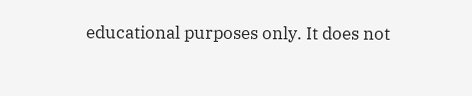educational purposes only. It does not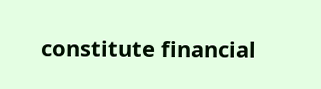constitute financial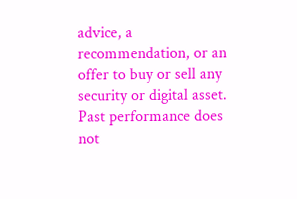advice, a recommendation, or an offer to buy or sell any security or digital asset. Past performance does not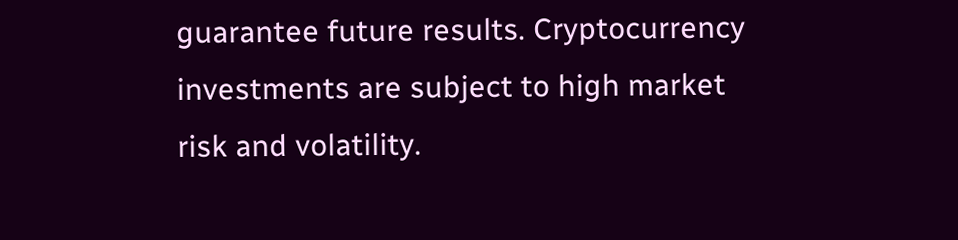guarantee future results. Cryptocurrency investments are subject to high market risk and volatility.